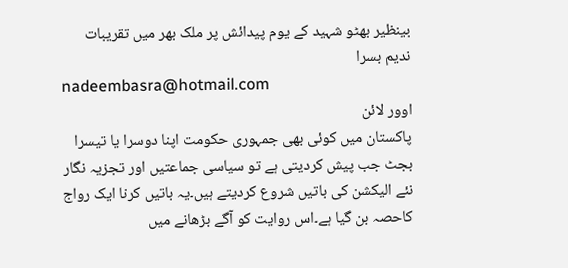بینظیر بھٹو شہید کے یوم پیدائش پر ملک بھر میں تقریبات
ندیم بسرا
nadeembasra@hotmail.com
اوور لائن
پاکستان میں کوئی بھی جمہوری حکومت اپنا دوسرا یا تیسرا بجٹ جب پیش کردیتی ہے تو سیاسی جماعتیں اور تجزیہ نگار نئے الیکشن کی باتیں شروع کردیتے ہیں۔یہ باتیں کرنا ایک رواج کاحصہ بن گیا ہے۔اس روایت کو آگے بڑھانے میں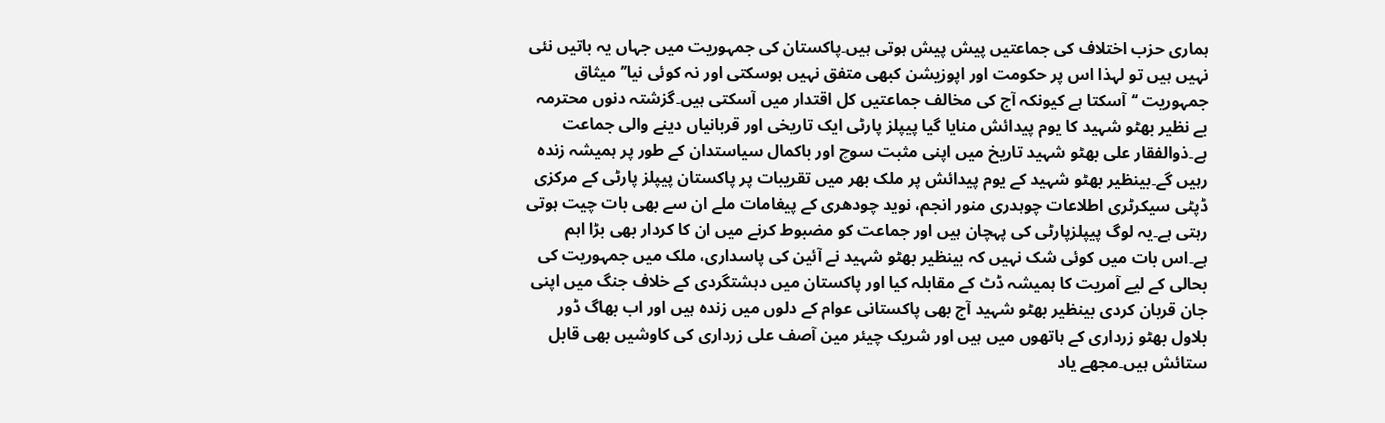ہماری حزب اختلاف کی جماعتیں پیش پیش ہوتی ہیں۔پاکستان کی جمہوریت میں جہاں یہ باتیں نئی نہیں ہیں تو لہذا اس پر حکومت اور اپوزیشن کبھی متفق نہیں ہوسکتی اور نہ کوئی نیا’’میثاق جمہوریت ‘‘آسکتا ہے کیونکہ آج کی مخالف جماعتیں کل اقتدار میں آسکتی ہیں۔گزشتہ دنوں محترمہ بے نظیر بھٹو شہید کا یوم پیدائش منایا گیا پیپلز پارٹی ایک تاریخی اور قربانیاں دینے والی جماعت ہے۔ذوالفقار علی بھٹو شہید تاریخ میں اپنی مثبت سوچ اور باکمال سیاستدان کے طور پر ہمیشہ زندہ رہیں گے۔بینظیر بھٹو شہید کے یوم پیدائش پر ملک بھر میں تقریبات پر پاکستان پیپلز پارٹی کے مرکزی ڈپٹی سیکرٹری اطلاعات چوہدری منور انجم، نوید چودھری کے پیغامات ملے ان سے بھی بات چیت ہوتی رہتی ہے۔یہ لوگ پیپلزپارٹی کی پہچان ہیں اور جماعت کو مضبوط کرنے میں ان کا کردار بھی بڑا اہم ہے۔اس بات میں کوئی شک نہیں کہ بینظیر بھٹو شہید نے آئین کی پاسداری، ملک میں جمہوریت کی بحالی کے لیے آمریت کا ہمیشہ ڈٹ کے مقابلہ کیا اور پاکستان میں دہشتگردی کے خلاف جنگ میں اپنی جان قربان کردی بینظیر بھٹو شہید آج بھی پاکستانی عوام کے دلوں میں زندہ ہیں اور اب بھاگ ڈور بلاول بھٹو زرداری کے ہاتھوں میں ہیں اور شریک چیئر مین آصف علی زرداری کی کاوشیں بھی قابل ستائش ہیں۔مجھے یاد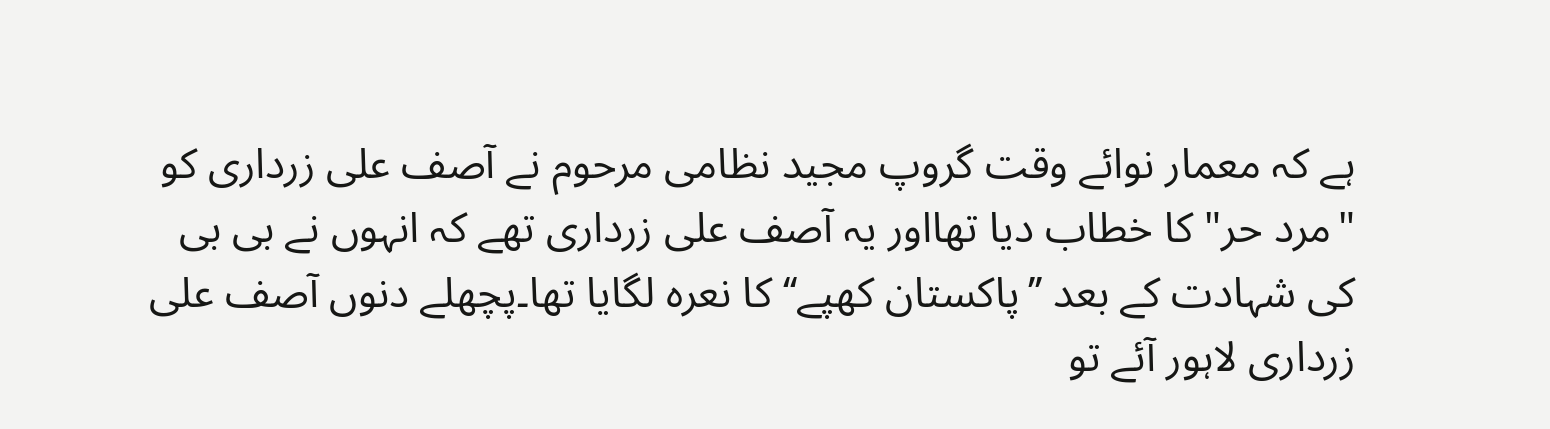ہے کہ معمار نوائے وقت گروپ مجید نظامی مرحوم نے آصف علی زرداری کو "مرد حر" کا خطاب دیا تھااور یہ آصف علی زرداری تھے کہ انہوں نے بی بی کی شہادت کے بعد ’’پاکستان کھپے‘‘ کا نعرہ لگایا تھا۔پچھلے دنوں آصف علی زرداری لاہور آئے تو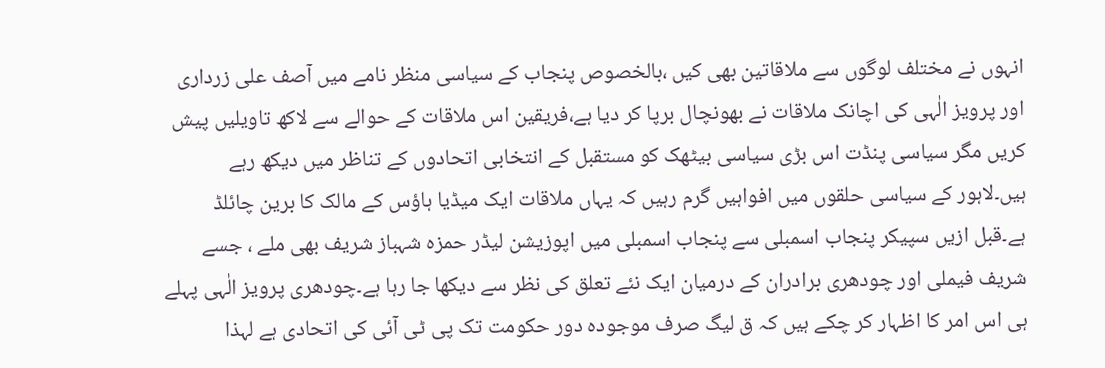انہوں نے مختلف لوگوں سے ملاقاتین بھی کیں ،بالخصوص پنجاب کے سیاسی منظر نامے میں آصف علی زرداری اور پرویز الٰہی کی اچانک ملاقات نے بھونچال برپا کر دیا ہے،فریقین اس ملاقات کے حوالے سے لاکھ تاویلیں پیش کریں مگر سیاسی پنڈت اس بڑی سیاسی بیٹھک کو مستقبل کے انتخابی اتحادوں کے تناظر میں دیکھ رہے ہیں۔لاہور کے سیاسی حلقوں میں افواہیں گرم رہیں کہ یہاں ملاقات ایک میڈیا ہاؤس کے مالک کا برین چائلڈ ہے۔قبل ازیں سپیکر پنجاب اسمبلی سے پنجاب اسمبلی میں اپوزیشن لیڈر حمزہ شہباز شریف بھی ملے ، جسے شریف فیملی اور چودھری برادران کے درمیان ایک نئے تعلق کی نظر سے دیکھا جا رہا ہے۔چودھری پرویز الٰہی پہلے ہی اس امر کا اظہار کر چکے ہیں کہ ق لیگ صرف موجودہ دور حکومت تک پی ٹی آئی کی اتحادی ہے لہذا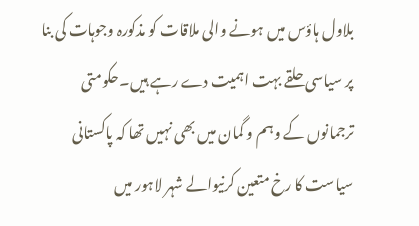بلاول ہاؤس میں ہونے والی ملاقات کو مذکورہ وجوہات کی بنا پر سیاسی حلقے بہت اہمیت دے رہے ہیں۔حکومتی ترجمانوں کے وہم و گمان میں بھی نہیں تھا کہ پاکستانی سیاست کا رخ متعین کرنیوالے شہر لاہور میں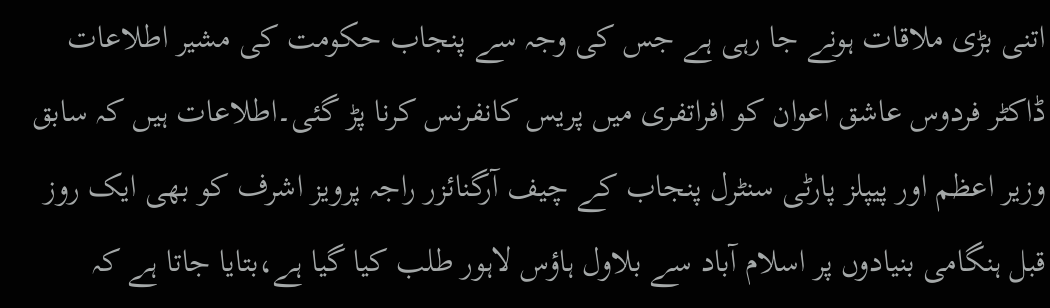اتنی بڑی ملاقات ہونے جا رہی ہے جس کی وجہ سے پنجاب حکومت کی مشیر اطلاعات ڈاکٹر فردوس عاشق اعوان کو افراتفری میں پریس کانفرنس کرنا پڑ گئی۔اطلاعات ہیں کہ سابق وزیر اعظم اور پیپلز پارٹی سنٹرل پنجاب کے چیف آرگنائزر راجہ پرویز اشرف کو بھی ایک روز قبل ہنگامی بنیادوں پر اسلام آباد سے بلاول ہاؤس لاہور طلب کیا گیا ہے،بتایا جاتا ہے کہ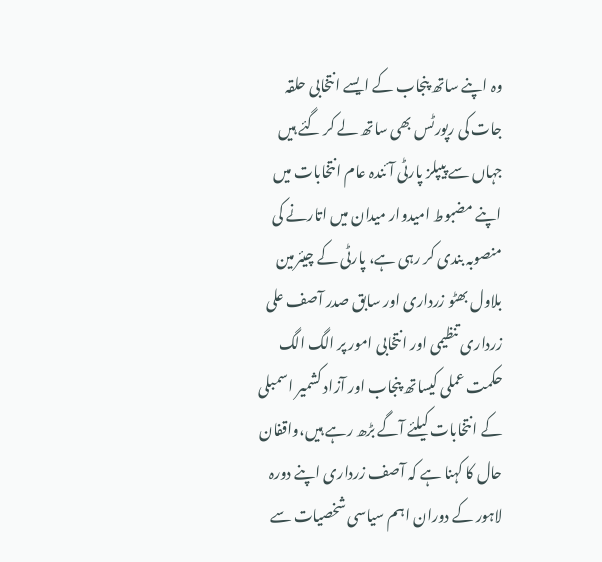وہ اپنے ساتھ پنجاب کے ایسے انتخابی حلقہ جات کی رپورٹس بھی ساتھ لے کر گئے ہیں جہاں سے پیپلز پارٹی آئندہ عام انتخابات میں اپنے مضبوط امیدوار میدان میں اتارنے کی منصوبہ بندی کر رہی ہے، پارٹی کے چیئرمین بلاول بھٹو زرداری اور سابق صدر آصف علی زرداری تنظیمی اور انتخابی امور پر الگ الگ حکمت عملی کیساتھ پنجاب اور آزاد کشمیر اسمبلی کے انتخابات کیلئے آگے بڑھ رہے ہیں،واقفان حال کا کہنا ہے کہ آصف زرداری اپنے دورہ لاہور کے دوران اہم سیاسی شخصیات سے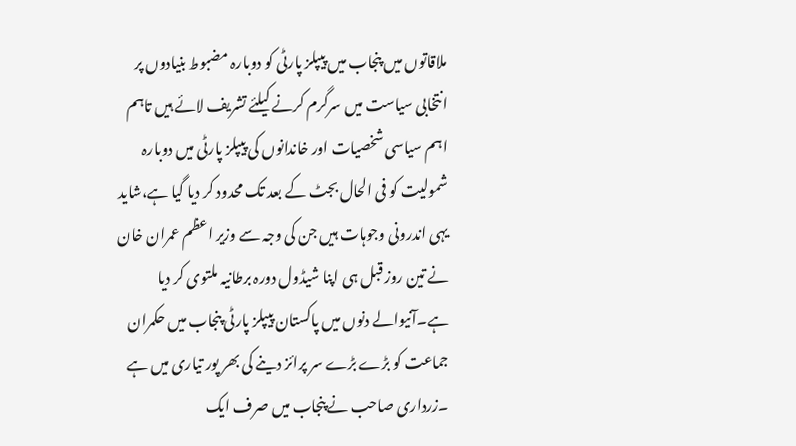ملاقاتوں میں پنجاب میں پیپلز پارٹی کو دوبارہ مضبوط بنیادوں پر انتخابی سیاست میں سرگرم کرنے کیلئے تشریف لائے ہیں تاہم اہم سیاسی شخصیات اور خاندانوں کی پیپلز پارٹی میں دوبارہ شمولیت کو فی الحال بجٹ کے بعد تک محدود کر دیا گیا ہے،شاید یہی اندرونی وجوہات ہیں جن کی وجہ سے وزیر اعظم عمران خان نے تین روز قبل ہی اپنا شیڈول دورہ برطانیہ ملتوی کر دیا ہے۔آنیوالے دنوں میں پاکستان پیپلز پارٹی پنجاب میں حکمران جماعت کو بڑے بڑے سر پرائز دینے کی بھر پور تیاری میں ہے ۔زرداری صاحب نے پنجاب میں صرف ایک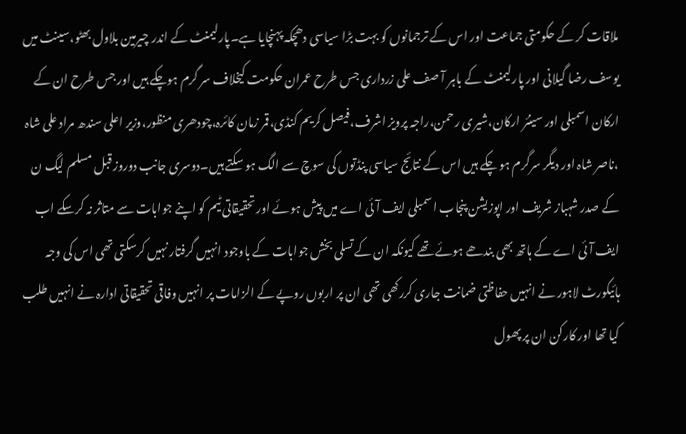ملاقات کر کے حکومتی جماعت اور اس کے ترجمانوں کو بہت بڑا سیاسی دھچکہ پہنچایا ہے۔پارلیمنٹ کے اندر چیرمین بلاول بھٹو،سینٹ میں یوسف رضا گیلانی اور پارلیمنٹ کے باہر آ صف علی زرداری جس طرح عمران حکومت کیخلاف سر گرم ہوچکے ہیں اور جس طرح ان کے ارکان اسمبلی اور سینئر ارکان،شیری رحمن،راجہ پرویز اشرف،فیصل کریم کنڈی،قمر زمان کائرہ،چودھری منظور،وزیر اعلی سندھ مراد علی شاہ ،ناصر شاہ اور دیگر سرگرم ہو چکے ہیں اس کے نتائج سیاسی پنڈتوں کی سوچ سے الگ ہو سکتے ہیں۔دوسری جانب دوروز قبل مسلم لیگ ن کے صدر شہباز شریف اور اپوزیشن پنجاب اسمبلی ایف آئی اے میں پیش ہوئے اور تحقیقاتی ٹیم کو اپنے جوابات سے متاثر نہ کرسکے اب ایف آئی اے کے ہاتھ بھی بندھے ہوئے تھے کیونکہ ان کے تسلی بخش جوابات کے باوجود انہیں گرفتار نہیں کرسکتی تھی اس کی وجہ ہائیکورٹ لاہور نے انہیں حفاظتی ضمانت جاری کررکھی تھی ان پر اربوں روپے کے الزامات پر انہیں وفاقی تحقیقاتی ادارہ نے انہیں طلب کیا تھا اور کارکن ان پر پھول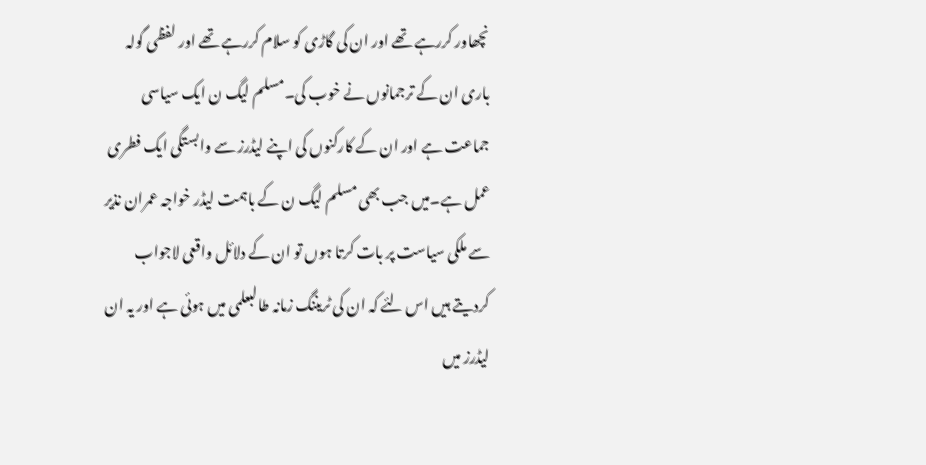نچھاور کررہے تھے اور ان کی گاڑی کو سلام کررہے تھے اور لفظی گولہ باری ان کے ترجمانوں نے خوب کی۔مسلم لیگ ن ایک سیاسی جماعت ہے اور ان کے کارکنوں کی اپنے لیڈرز سے وابستگی ایک فطری عمل ہے۔میں جب بھی مسلم لیگ ن کے باہمت لیڈر خواجہ عمران نذیر سے ملکی سیاست پر بات کرتا ہوں تو ان کے دلائل واقعی لاجواب کردیتے ہیں اس لئے کہ ان کی ٹریننگ زمانہ طالبعلمی میں ہوئی ہے اور یہ ان لیڈرز میں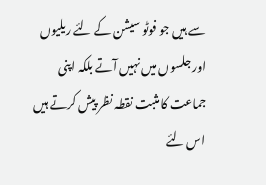سے ہیں جو فوٹو سیشن کے لئے ریلیوں اور جلسوں میں نہیں آتے بلکہ اپنی جماعت کا مثبت نقطہ نظر پیش کرتے ہیں اس لئے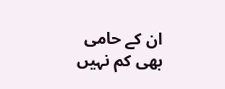ان کے حامی بھی کم نہیں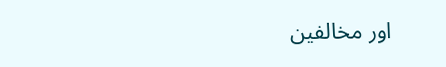اور مخالفین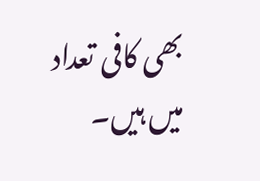بھی کافی تعداد میں ہیں۔